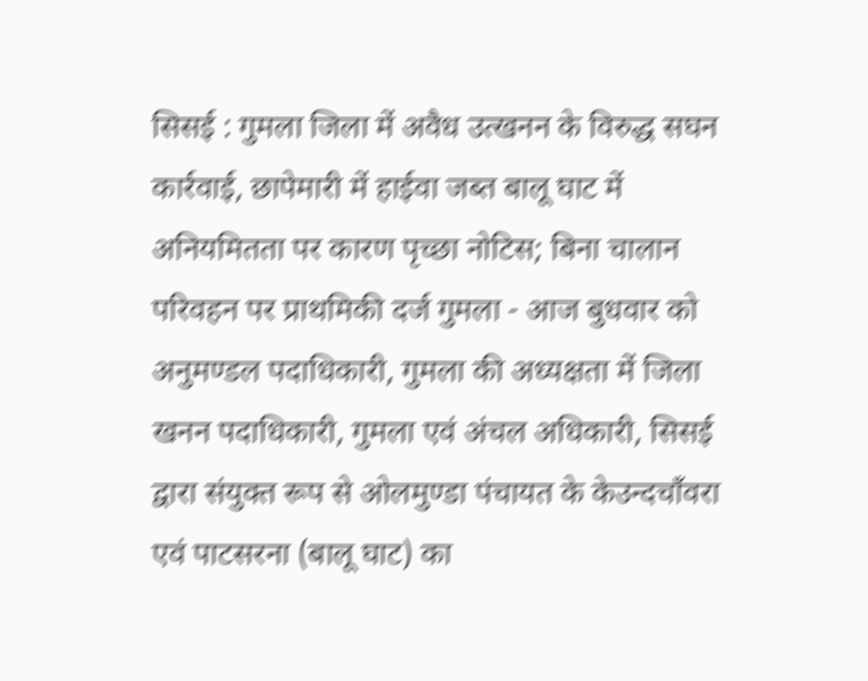सिसई : गुमला जिला में अवैध उत्खनन के विरुद्ध सघन कार्रवाई, छापेमारी में हाईवा जब्त बालू घाट में अनियमितता पर कारण पृच्छा नोटिस; बिना चालान परिवहन पर प्राथमिकी दर्ज गुमला - आज बुधवार को अनुमण्डल पदाधिकारी, गुमला की अध्यक्षता में जिला खनन पदाधिकारी, गुमला एवं अंचल अधिकारी, सिसई द्वारा संयुक्त रूप से ओलमुण्डा पंचायत के केउन्दचाँवरा एवं पाटसरना (बालू घाट) का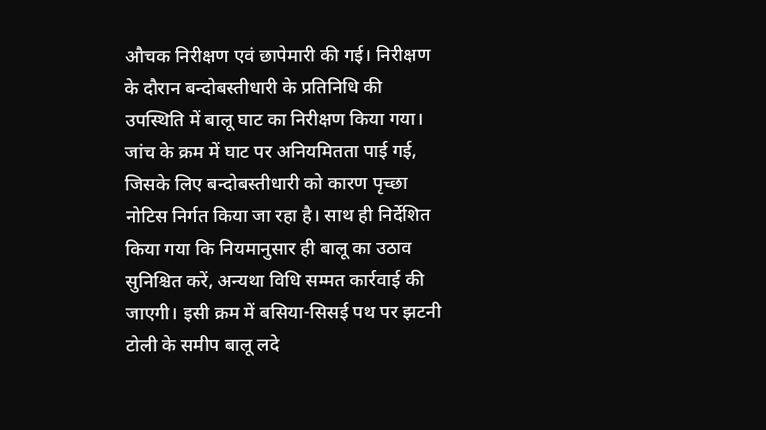औचक निरीक्षण एवं छापेमारी की गई। निरीक्षण के दौरान बन्दोबस्तीधारी के प्रतिनिधि की उपस्थिति में बालू घाट का निरीक्षण किया गया। जांच के क्रम में घाट पर अनियमितता पाई गई, जिसके लिए बन्दोबस्तीधारी को कारण पृच्छा नोटिस निर्गत किया जा रहा है। साथ ही निर्देशित किया गया कि नियमानुसार ही बालू का उठाव सुनिश्चित करें, अन्यथा विधि सम्मत कार्रवाई की जाएगी। इसी क्रम में बसिया-सिसई पथ पर झटनी टोली के समीप बालू लदे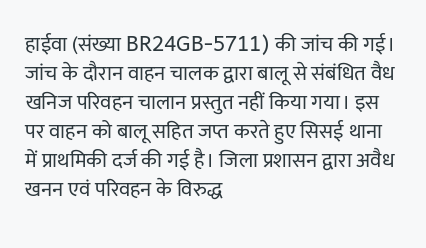हाईवा (संख्या BR24GB-5711) की जांच की गई। जांच के दौरान वाहन चालक द्वारा बालू से संबंधित वैध खनिज परिवहन चालान प्रस्तुत नहीं किया गया। इस पर वाहन को बालू सहित जप्त करते हुए सिसई थाना में प्राथमिकी दर्ज की गई है। जिला प्रशासन द्वारा अवैध खनन एवं परिवहन के विरुद्ध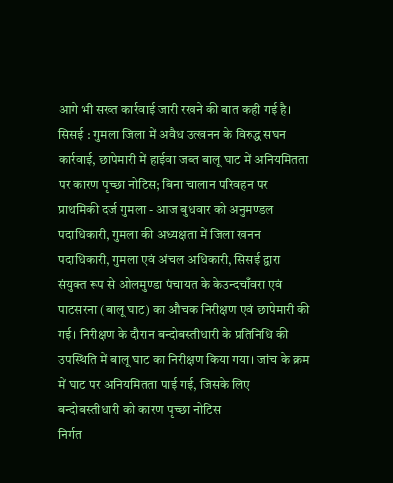आगे भी सख्त कार्रवाई जारी रखने की बात कही गई है।
सिसई : गुमला जिला में अवैध उत्खनन के विरुद्ध सघन कार्रवाई, छापेमारी में हाईवा जब्त बालू घाट में अनियमितता पर कारण पृच्छा नोटिस; बिना चालान परिवहन पर प्राथमिकी दर्ज गुमला - आज बुधवार को अनुमण्डल पदाधिकारी, गुमला की अध्यक्षता में जिला खनन पदाधिकारी, गुमला एवं अंचल अधिकारी, सिसई द्वारा संयुक्त रूप से ओलमुण्डा पंचायत के केउन्दचाँवरा एवं पाटसरना (बालू घाट) का औचक निरीक्षण एवं छापेमारी की गई। निरीक्षण के दौरान बन्दोबस्तीधारी के प्रतिनिधि की उपस्थिति में बालू घाट का निरीक्षण किया गया। जांच के क्रम में घाट पर अनियमितता पाई गई, जिसके लिए बन्दोबस्तीधारी को कारण पृच्छा नोटिस
निर्गत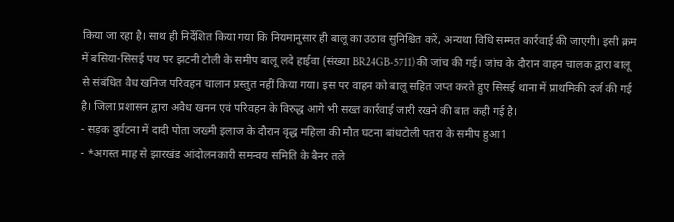किया जा रहा है। साथ ही निर्देशित किया गया कि नियमानुसार ही बालू का उठाव सुनिश्चित करें, अन्यथा विधि सम्मत कार्रवाई की जाएगी। इसी क्रम में बसिया-सिसई पथ पर झटनी टोली के समीप बालू लदे हाईवा (संख्या BR24GB-5711) की जांच की गई। जांच के दौरान वाहन चालक द्वारा बालू से संबंधित वैध खनिज परिवहन चालान प्रस्तुत नहीं किया गया। इस पर वाहन को बालू सहित जप्त करते हुए सिसई थाना में प्राथमिकी दर्ज की गई है। जिला प्रशासन द्वारा अवैध खनन एवं परिवहन के विरुद्ध आगे भी सख्त कार्रवाई जारी रखने की बात कही गई है।
- सड़क दुर्घटना में दादी पोता जख्मी इलाज के दौरान वृद्ध महिला की मौत घटना बांधटोली पतरा के समीप हुआ1
- *अगस्त माह से झारखंड आंदोलनकारी समन्वय समिति के बैनर तले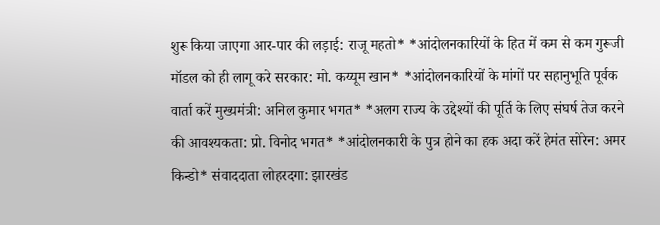शुरू किया जाएगा आर-पार की लड़ाई: राजू महतो* *आंदोलनकारियों के हित में कम से कम गुरूजी मॉडल को ही लागू करे सरकार: मो. कय्यूम खान* *आंदोलनकारियों के मांगों पर सहानुभूति पूर्वक वार्ता करें मुख्यमंत्री: अनिल कुमार भगत* *अलग राज्य के उद्देश्यों की पूर्ति के लिए संघर्ष तेज करने की आवश्यकता: प्रो. विनोद भगत* *आंदोलनकारी के पुत्र होने का हक अदा करें हेमंत सोरेन: अमर किन्डो* संवाददाता लोहरदगा: झारखंड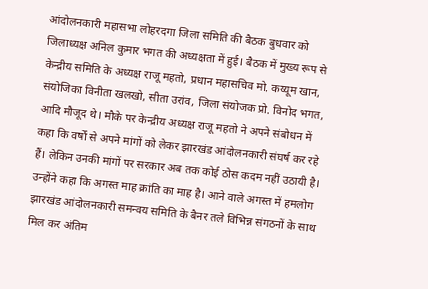आंदोलनकारी महासभा लोहरदगा जिला समिति की बैठक बुधवार को जिलाध्यक्ष अनिल कुमार भगत की अध्यक्षता में हुई। बैठक में मुख्य रूप से केन्द्रीय समिति के अध्यक्ष राजू महतो, प्रधान महासचिव मो. कय्यूम खान, संयोजिका विनीता खलखो, सीता उरांव, जिला संयोजक प्रो. विनोद भगत, आदि मौजूद थे। मौके पर केन्द्रीय अध्यक्ष राजू महतो ने अपने संबोधन में कहा कि वर्षों से अपने मांगों को लेकर झारखंड आंदोलनकारी संघर्ष कर रहे हैं। लेकिन उनकी मांगों पर सरकार अब तक कोई ठोस कदम नहीं उठायी है। उन्होंने कहा कि अगस्त माह क्रांति का माह है। आने वाले अगस्त में हमलोग झारखंड आंदोलनकारी समन्वय समिति के बैनर तले विभिन्न संगठनों के साथ मिल कर अंतिम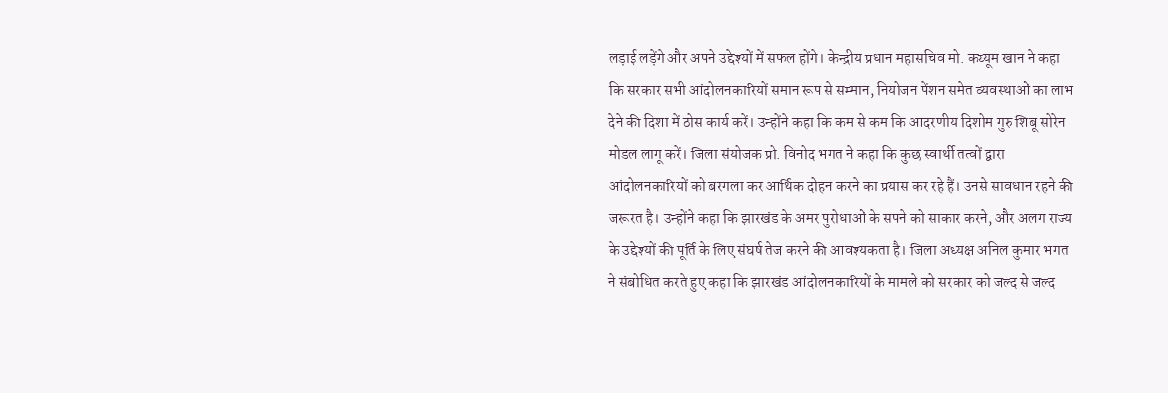लड़ाई लड़ेंगे और अपने उद्देश्यों में सफल होंगे। केन्द्रीय प्रधान महासचिव मो. कय्यूम खान ने कहा कि सरकार सभी आंदोलनकारियों समान रूप से सम्मान, नियोजन पेंशन समेत व्यवस्थाओं का लाभ देने की दिशा में ठोस कार्य करें। उन्होंने कहा कि कम से कम कि आदरणीय दिशोम गुरु शिबू सोरेन मोडल लागू करें। जिला संयोजक प्रो. विनोद भगत ने कहा कि कुछ स्वार्थी तत्वों द्वारा आंदोलनकारियों को बरगला कर आर्थिक दोहन करने का प्रयास कर रहे हैं। उनसे सावधान रहने की जरूरत है। उन्होंने कहा कि झारखंड के अमर पुरोधाओं के सपने को साकार करने, और अलग राज्य के उद्देश्यों की पूर्ति के लिए संघर्ष तेज करने की आवश्यकता है। जिला अध्यक्ष अनिल कुमार भगत ने संबोधित करते हुए कहा कि झारखंड आंदोलनकारियों के मामले को सरकार को जल्द से जल्द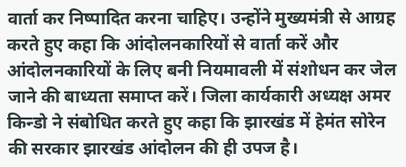वार्ता कर निष्पादित करना चाहिए। उन्होंने मुख्यमंत्री से आग्रह करते हुए कहा कि आंदोलनकारियों से वार्ता करें और आंदोलनकारियों के लिए बनी नियमावली में संशोधन कर जेल जाने की बाध्यता समाप्त करें। जिला कार्यकारी अध्यक्ष अमर किन्डो ने संबोधित करते हुए कहा कि झारखंड में हेमंत सोरेन की सरकार झारखंड आंदोलन की ही उपज है।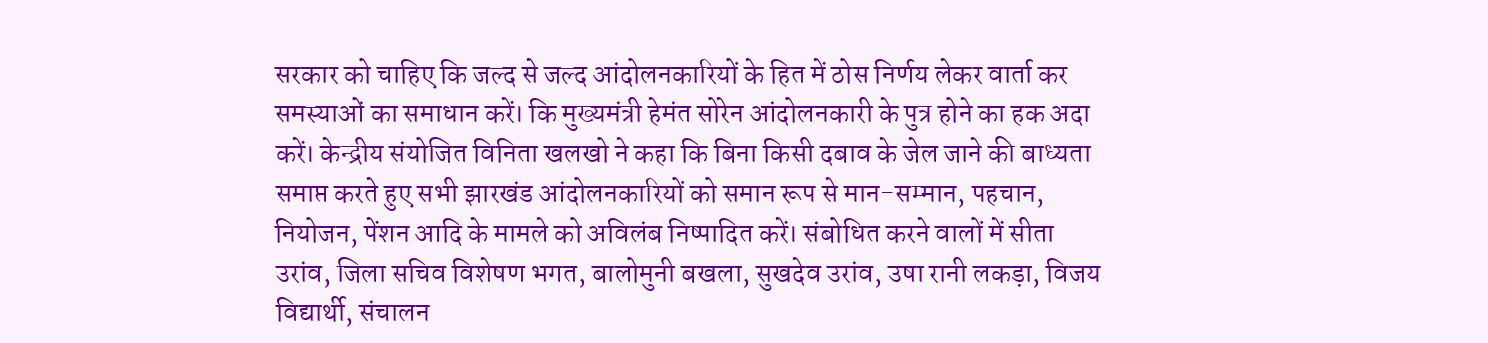सरकार को चाहिए कि जल्द से जल्द आंदोलनकारियों के हित में ठोस निर्णय लेकर वार्ता कर समस्याओं का समाधान करें। कि मुख्यमंत्री हेमंत सोरेन आंदोलनकारी के पुत्र होने का हक अदा करें। केन्द्रीय संयोजित विनिता खलखो ने कहा कि बिना किसी दबाव के जेल जाने की बाध्यता समाप्त करते हुए सभी झारखंड आंदोलनकारियों को समान रूप से मान-सम्मान, पहचान, नियोजन, पेंशन आदि के मामले को अविलंब निष्पादित करें। संबोधित करने वालों में सीता उरांव, जिला सचिव विशेषण भगत, बालोमुनी बखला, सुखदेव उरांव, उषा रानी लकड़ा, विजय विद्यार्थी, संचालन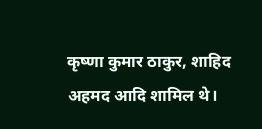कृष्णा कुमार ठाकुर, शाहिद अहमद आदि शामिल थे।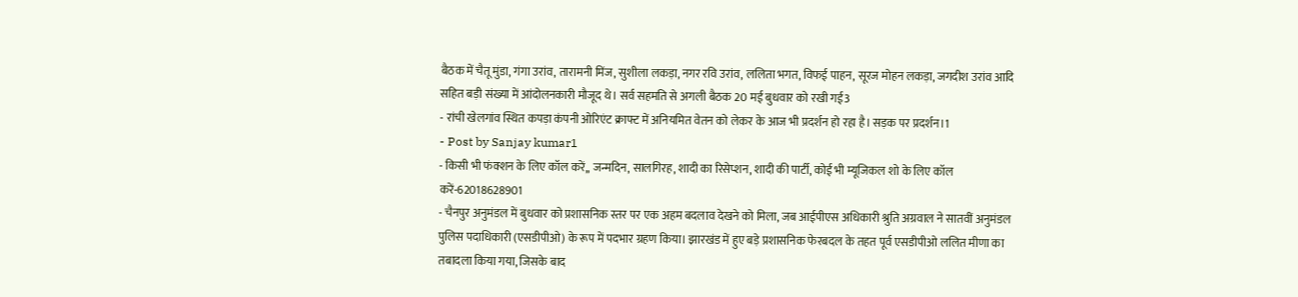बैठक में चैतू मुंडा, गंगा उरांव, तारामनी मिंज, सुशीला लकड़ा, नगर रवि उरांव, ललिता भगत, विफई पाहन, सूरज मोहन लकड़ा, जगदीश उरांव आदि सहित बड़ी संख्या में आंदोलनकारी मौजूद थे। सर्व सहमति से अगली बैठक 20 मई बुधवार को रखी गई3
- रांची खेलगांव स्थित कपड़ा कंपनी ओरिएंट क्राफ्ट में अनियमित वेतन को लेकर के आज भी प्रदर्शन हो रहा है। सड़क पर प्रदर्शन।1
- Post by Sanjay kumar1
- किसी भी फंक्शन के लिए कॉल करें,, जन्मदिन, सालगिरह, शादी का रिसेप्शन, शादी की पार्टी, कोई भी म्यूजिकल शो के लिए कॉल करें-62018628901
- चैनपुर अनुमंडल में बुधवार को प्रशासनिक स्तर पर एक अहम बदलाव देखने को मिला, जब आईपीएस अधिकारी श्रुति अग्रवाल ने सातवीं अनुमंडल पुलिस पदाधिकारी (एसडीपीओ) के रूप में पदभार ग्रहण किया। झारखंड में हुए बड़े प्रशासनिक फेरबदल के तहत पूर्व एसडीपीओ ललित मीणा का तबादला किया गया, जिसके बाद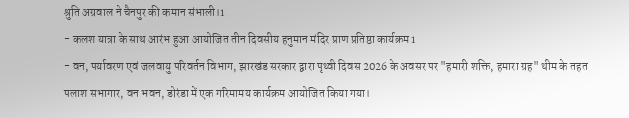श्रुति अग्रवाल ने चैनपुर की कमान संभाली।1
- कलश यात्रा के साथ आरंभ हुआ आयोजित तीन दिवसीय हनुमान मंदिर प्राण प्रतिष्ठा कार्यक्रम1
- वन, पर्यावरण एवं जलवायु परिवर्तन विभाग, झारखंड सरकार द्वारा पृथ्वी दिवस 2026 के अवसर पर "हमारी शक्ति, हमारा ग्रह" थीम के तहत पलाश सभागार, वन भवन, डोरंडा में एक गरिमामय कार्यक्रम आयोजित किया गया।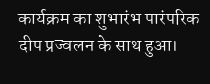कार्यक्रम का शुभारंभ पारंपरिक दीप प्रज्वलन के साथ हुआ।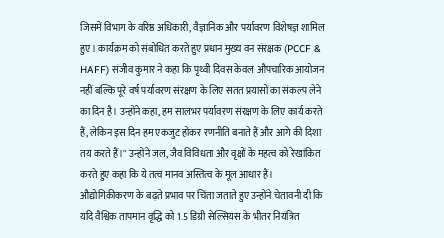जिसमें विभाग के वरिष्ठ अधिकारी, वैज्ञानिक और पर्यावरण विशेषज्ञ शामिल हुए। कार्यक्रम को संबोधित करते हुए प्रधान मुख्य वन संरक्षक (PCCF & HAFF) संजीव कुमार ने कहा कि पृथ्वी दिवस केवल औपचारिक आयोजन नहीं बल्कि पूरे वर्ष पर्यावरण संरक्षण के लिए सतत प्रयासों का संकल्प लेने का दिन है। उन्होंने कहा, हम सालभर पर्यावरण संरक्षण के लिए कार्य करते हैं, लेकिन इस दिन हम एकजुट होकर रणनीति बनाते हैं और आगे की दिशा तय करते हैं।" उन्होंने जल, जैव विविधता और वृक्षों के महत्व को रेखांकित करते हुए कहा कि ये तत्व मानव अस्तित्व के मूल आधार हैं। औद्योगिकीकरण के बढ़ते प्रभाव पर चिंता जताते हुए उन्होंने चेतावनी दी कि यदि वैश्विक तापमान वृद्धि को 1.5 डिग्री सेल्सियस के भीतर नियंत्रित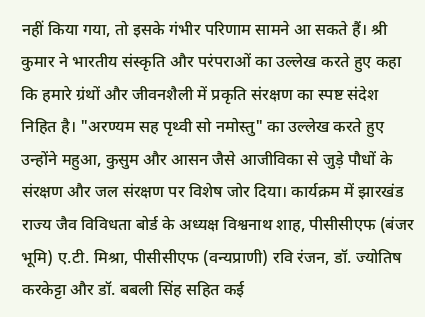नहीं किया गया, तो इसके गंभीर परिणाम सामने आ सकते हैं। श्री कुमार ने भारतीय संस्कृति और परंपराओं का उल्लेख करते हुए कहा कि हमारे ग्रंथों और जीवनशैली में प्रकृति संरक्षण का स्पष्ट संदेश निहित है। "अरण्यम सह पृथ्वी सो नमोस्तु" का उल्लेख करते हुए उन्होंने महुआ, कुसुम और आसन जैसे आजीविका से जुड़े पौधों के संरक्षण और जल संरक्षण पर विशेष जोर दिया। कार्यक्रम में झारखंड राज्य जैव विविधता बोर्ड के अध्यक्ष विश्वनाथ शाह, पीसीसीएफ (बंजर भूमि) ए.टी. मिश्रा, पीसीसीएफ (वन्यप्राणी) रवि रंजन, डॉ. ज्योतिष करकेट्टा और डॉ. बबली सिंह सहित कई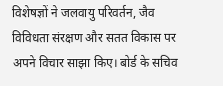विशेषज्ञों ने जलवायु परिवर्तन, जैव विविधता संरक्षण और सतत विकास पर अपने विचार साझा किए। बोर्ड के सचिव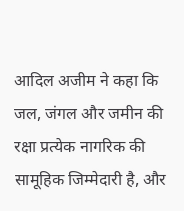आदिल अजीम ने कहा कि जल, जंगल और जमीन की रक्षा प्रत्येक नागरिक की सामूहिक जिम्मेदारी है, और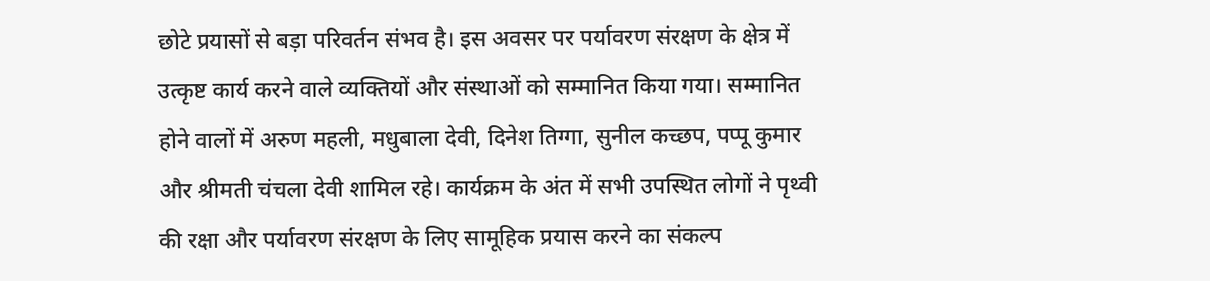छोटे प्रयासों से बड़ा परिवर्तन संभव है। इस अवसर पर पर्यावरण संरक्षण के क्षेत्र में उत्कृष्ट कार्य करने वाले व्यक्तियों और संस्थाओं को सम्मानित किया गया। सम्मानित होने वालों में अरुण महली, मधुबाला देवी, दिनेश तिग्गा, सुनील कच्छप, पप्पू कुमार और श्रीमती चंचला देवी शामिल रहे। कार्यक्रम के अंत में सभी उपस्थित लोगों ने पृथ्वी की रक्षा और पर्यावरण संरक्षण के लिए सामूहिक प्रयास करने का संकल्प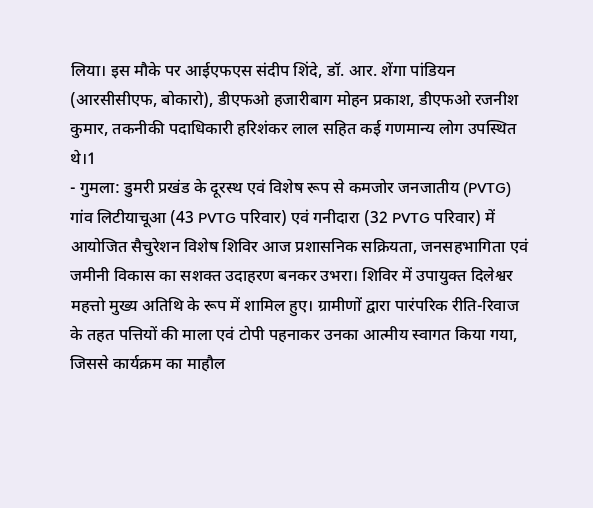लिया। इस मौके पर आईएफएस संदीप शिंदे, डॉ. आर. शेंगा पांडियन (आरसीसीएफ, बोकारो), डीएफओ हजारीबाग मोहन प्रकाश, डीएफओ रजनीश कुमार, तकनीकी पदाधिकारी हरिशंकर लाल सहित कई गणमान्य लोग उपस्थित थे।1
- गुमला: डुमरी प्रखंड के दूरस्थ एवं विशेष रूप से कमजोर जनजातीय (PVTG) गांव लिटीयाचूआ (43 PVTG परिवार) एवं गनीदारा (32 PVTG परिवार) में आयोजित सैचुरेशन विशेष शिविर आज प्रशासनिक सक्रियता, जनसहभागिता एवं जमीनी विकास का सशक्त उदाहरण बनकर उभरा। शिविर में उपायुक्त दिलेश्वर महत्तो मुख्य अतिथि के रूप में शामिल हुए। ग्रामीणों द्वारा पारंपरिक रीति-रिवाज के तहत पत्तियों की माला एवं टोपी पहनाकर उनका आत्मीय स्वागत किया गया, जिससे कार्यक्रम का माहौल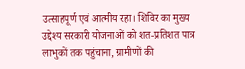उत्साहपूर्ण एवं आत्मीय रहा। शिविर का मुख्य उद्देश्य सरकारी योजनाओं को शत-प्रतिशत पात्र लाभुकों तक पहुंचाना, ग्रामीणों की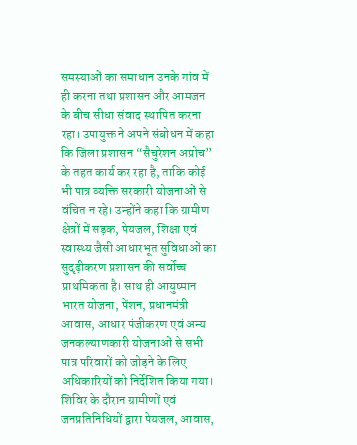समस्याओं का समाधान उनके गांव में ही करना तथा प्रशासन और आमजन के बीच सीधा संवाद स्थापित करना रहा। उपायुक्त ने अपने संबोधन में कहा कि जिला प्रशासन “सैचुरेशन अप्रोच” के तहत कार्य कर रहा है, ताकि कोई भी पात्र व्यक्ति सरकारी योजनाओं से वंचित न रहे। उन्होंने कहा कि ग्रामीण क्षेत्रों में सड़क, पेयजल, शिक्षा एवं स्वास्थ्य जैसी आधारभूत सुविधाओं का सुदृढ़ीकरण प्रशासन की सर्वोच्च प्राथमिकता है। साथ ही आयुष्मान भारत योजना, पेंशन, प्रधानमंत्री आवास, आधार पंजीकरण एवं अन्य जनकल्याणकारी योजनाओं से सभी पात्र परिवारों को जोड़ने के लिए अधिकारियों को निर्देशित किया गया। शिविर के दौरान ग्रामीणों एवं जनप्रतिनिधियों द्वारा पेयजल, आवास,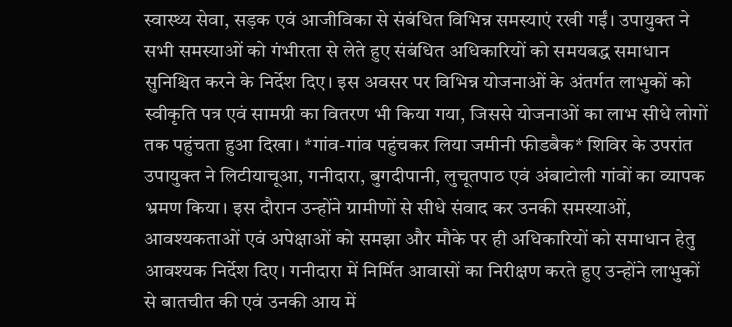स्वास्थ्य सेवा, सड़क एवं आजीविका से संबंधित विभिन्न समस्याएं रखी गईं। उपायुक्त ने सभी समस्याओं को गंभीरता से लेते हुए संबंधित अधिकारियों को समयबद्ध समाधान सुनिश्चित करने के निर्देश दिए। इस अवसर पर विभिन्न योजनाओं के अंतर्गत लाभुकों को स्वीकृति पत्र एवं सामग्री का वितरण भी किया गया, जिससे योजनाओं का लाभ सीधे लोगों तक पहुंचता हुआ दिखा। *गांव-गांव पहुंचकर लिया जमीनी फीडबैक* शिविर के उपरांत उपायुक्त ने लिटीयाचूआ, गनीदारा, बुगदीपानी, लुचूतपाठ एवं अंबाटोली गांवों का व्यापक भ्रमण किया। इस दौरान उन्होंने ग्रामीणों से सीधे संवाद कर उनकी समस्याओं, आवश्यकताओं एवं अपेक्षाओं को समझा और मौके पर ही अधिकारियों को समाधान हेतु आवश्यक निर्देश दिए। गनीदारा में निर्मित आवासों का निरीक्षण करते हुए उन्होंने लाभुकों से बातचीत की एवं उनकी आय में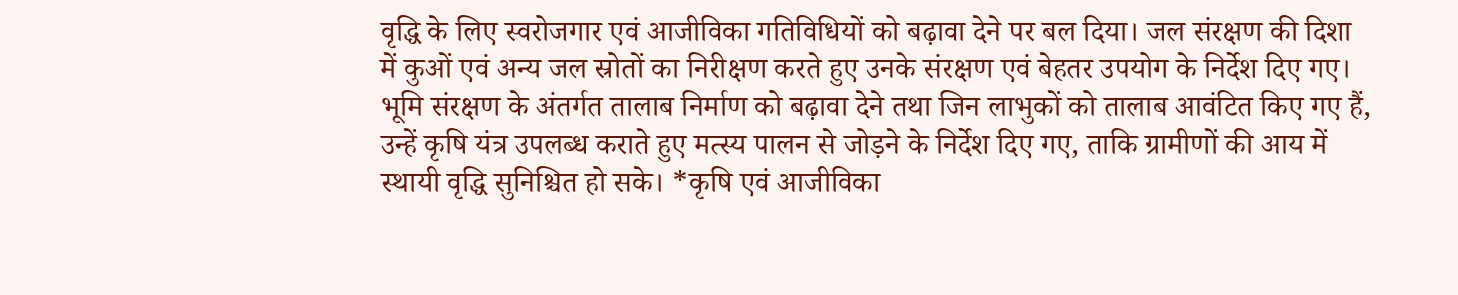वृद्धि के लिए स्वरोजगार एवं आजीविका गतिविधियों को बढ़ावा देने पर बल दिया। जल संरक्षण की दिशा में कुओं एवं अन्य जल स्रोतों का निरीक्षण करते हुए उनके संरक्षण एवं बेहतर उपयोग के निर्देश दिए गए। भूमि संरक्षण के अंतर्गत तालाब निर्माण को बढ़ावा देने तथा जिन लाभुकों को तालाब आवंटित किए गए हैं, उन्हें कृषि यंत्र उपलब्ध कराते हुए मत्स्य पालन से जोड़ने के निर्देश दिए गए, ताकि ग्रामीणों की आय में स्थायी वृद्धि सुनिश्चित हो सके। *कृषि एवं आजीविका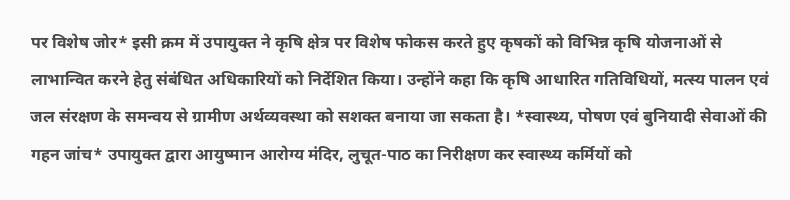पर विशेष जोर* इसी क्रम में उपायुक्त ने कृषि क्षेत्र पर विशेष फोकस करते हुए कृषकों को विभिन्न कृषि योजनाओं से लाभान्वित करने हेतु संबंधित अधिकारियों को निर्देशित किया। उन्होंने कहा कि कृषि आधारित गतिविधियों, मत्स्य पालन एवं जल संरक्षण के समन्वय से ग्रामीण अर्थव्यवस्था को सशक्त बनाया जा सकता है। *स्वास्थ्य, पोषण एवं बुनियादी सेवाओं की गहन जांच* उपायुक्त द्वारा आयुष्मान आरोग्य मंदिर, लुचूत-पाठ का निरीक्षण कर स्वास्थ्य कर्मियों को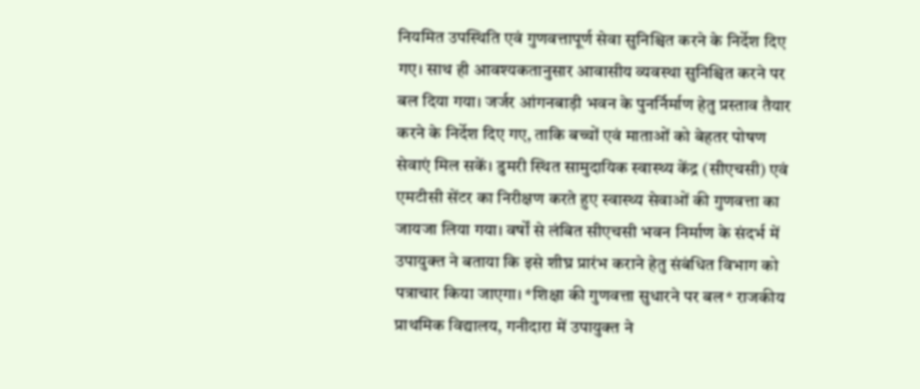नियमित उपस्थिति एवं गुणवत्तापूर्ण सेवा सुनिश्चित करने के निर्देश दिए गए। साथ ही आवश्यकतानुसार आवासीय व्यवस्था सुनिश्चित करने पर बल दिया गया। जर्जर आंगनबाड़ी भवन के पुनर्निर्माण हेतु प्रस्ताव तैयार करने के निर्देश दिए गए, ताकि बच्चों एवं माताओं को बेहतर पोषण सेवाएं मिल सकें। डुमरी स्थित सामुदायिक स्वास्थ्य केंद्र (सीएचसी) एवं एमटीसी सेंटर का निरीक्षण करते हुए स्वास्थ्य सेवाओं की गुणवत्ता का जायजा लिया गया। वर्षों से लंबित सीएचसी भवन निर्माण के संदर्भ में उपायुक्त ने बताया कि इसे शीघ्र प्रारंभ कराने हेतु संबंधित विभाग को पत्राचार किया जाएगा। *शिक्षा की गुणवत्ता सुधारने पर बल* राजकीय प्राथमिक विद्यालय, गनीदारा में उपायुक्त ने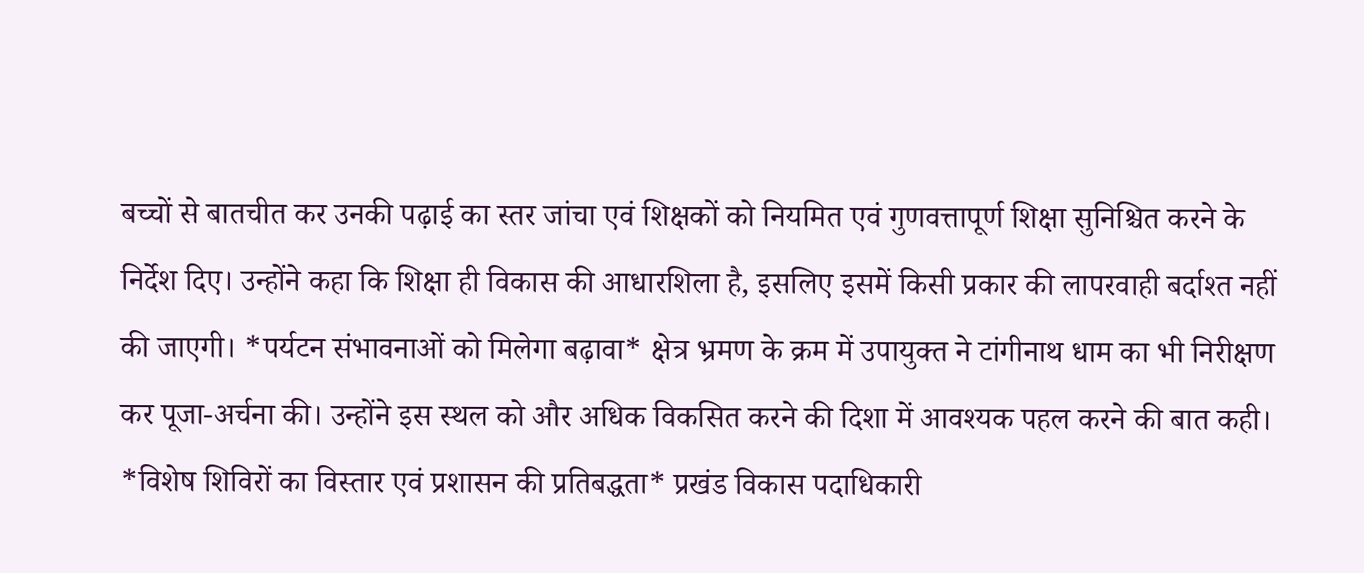बच्चों से बातचीत कर उनकी पढ़ाई का स्तर जांचा एवं शिक्षकों को नियमित एवं गुणवत्तापूर्ण शिक्षा सुनिश्चित करने के निर्देश दिए। उन्होंने कहा कि शिक्षा ही विकास की आधारशिला है, इसलिए इसमें किसी प्रकार की लापरवाही बर्दाश्त नहीं की जाएगी। *पर्यटन संभावनाओं को मिलेगा बढ़ावा* क्षेत्र भ्रमण के क्रम में उपायुक्त ने टांगीनाथ धाम का भी निरीक्षण कर पूजा-अर्चना की। उन्होंने इस स्थल को और अधिक विकसित करने की दिशा में आवश्यक पहल करने की बात कही। *विशेष शिविरों का विस्तार एवं प्रशासन की प्रतिबद्धता* प्रखंड विकास पदाधिकारी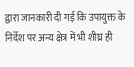द्वारा जानकारी दी गई कि उपायुक्त के निर्देश पर अन्य क्षेत्र में भी शीघ्र ही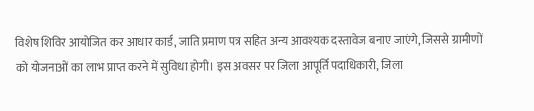विशेष शिविर आयोजित कर आधार कार्ड, जाति प्रमाण पत्र सहित अन्य आवश्यक दस्तावेज बनाए जाएंगे, जिससे ग्रामीणों को योजनाओं का लाभ प्राप्त करने में सुविधा होगी। इस अवसर पर जिला आपूर्ति पदाधिकारी, जिला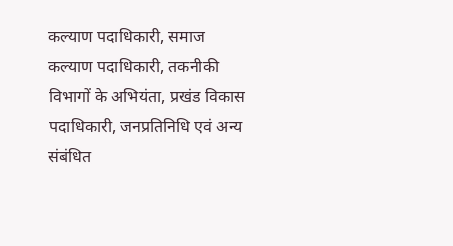कल्याण पदाधिकारी, समाज कल्याण पदाधिकारी, तकनीकी विभागों के अभियंता, प्रखंड विकास पदाधिकारी, जनप्रतिनिधि एवं अन्य संबंधित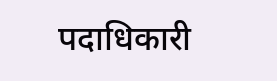पदाधिकारी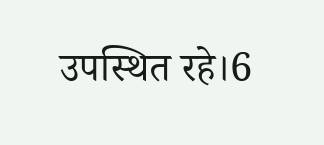उपस्थित रहे।6